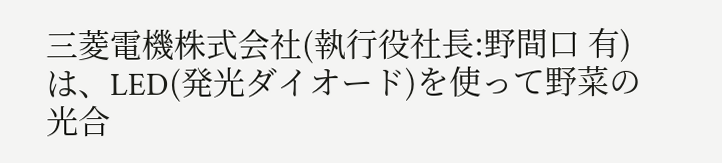三菱電機株式会社(執行役社長:野間口 有)は、LED(発光ダイオード)を使って野菜の光合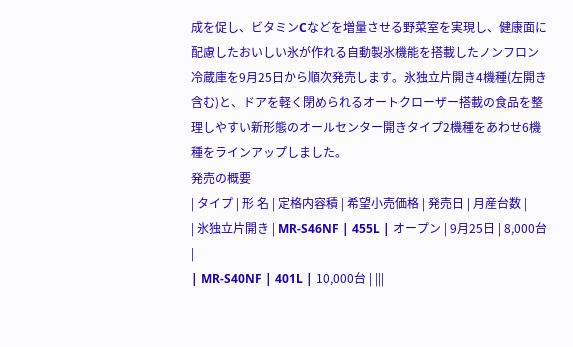成を促し、ビタミンCなどを増量させる野菜室を実現し、健康面に配慮したおいしい氷が作れる自動製氷機能を搭載したノンフロン冷蔵庫を9月25日から順次発売します。氷独立片開き4機種(左開き含む)と、ドアを軽く閉められるオートクローザー搭載の食品を整理しやすい新形態のオールセンター開きタイプ2機種をあわせ6機種をラインアップしました。
発売の概要
| タイプ | 形 名 | 定格内容積 | 希望小売価格 | 発売日 | 月産台数 |
| 氷独立片開き | MR-S46NF | 455L | オープン | 9月25日 | 8,000台 |
| MR-S40NF | 401L | 10,000台 | |||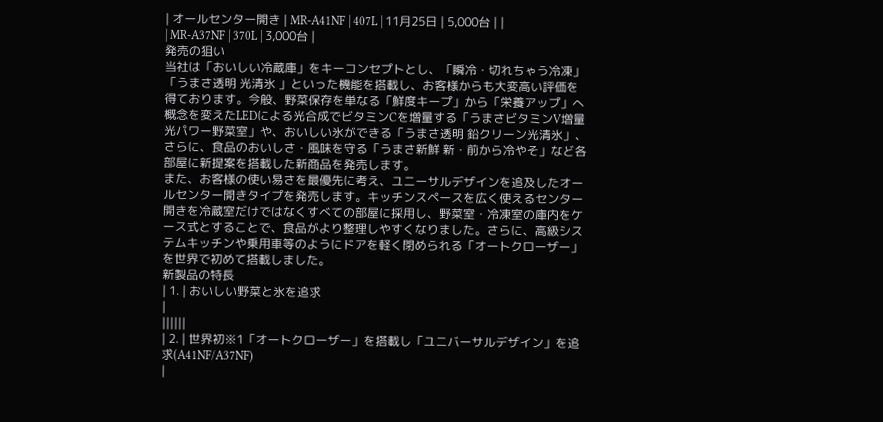| オールセンター開き | MR-A41NF | 407L | 11月25日 | 5,000台 | |
| MR-A37NF | 370L | 3,000台 |
発売の狙い
当社は「おいしい冷蔵庫」をキーコンセプトとし、「瞬冷・切れちゃう冷凍」「うまさ透明 光清氷 」といった機能を搭載し、お客様からも大変高い評価を得ております。今般、野菜保存を単なる「鮮度キープ」から「栄養アップ」へ概念を変えたLEDによる光合成でビタミンCを増量する「うまさビタミンV増量 光パワー野菜室」や、おいしい氷ができる「うまさ透明 鉛クリーン光清氷」、さらに、食品のおいしさ・風味を守る「うまさ新鮮 新・前から冷やそ」など各部屋に新提案を搭載した新商品を発売します。
また、お客様の使い易さを最優先に考え、ユニーサルデザインを追及したオールセンター開きタイプを発売します。キッチンスペースを広く使えるセンター開きを冷蔵室だけではなくすべての部屋に採用し、野菜室・冷凍室の庫内をケース式とすることで、食品がより整理しやすくなりました。さらに、高級システムキッチンや乗用車等のようにドアを軽く閉められる「オートクローザー」を世界で初めて搭載しました。
新製品の特長
| 1. | おいしい野菜と氷を追求
|
||||||
| 2. | 世界初※1「オートクローザー」を搭載し「ユニバーサルデザイン」を追求(A41NF/A37NF)
|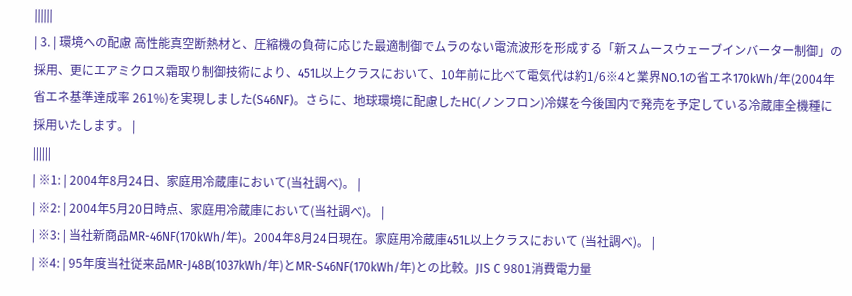||||||
| 3. | 環境への配慮 高性能真空断熱材と、圧縮機の負荷に応じた最適制御でムラのない電流波形を形成する「新スムースウェーブインバーター制御」の採用、更にエアミクロス霜取り制御技術により、451L以上クラスにおいて、10年前に比べて電気代は約1/6※4と業界NO.1の省エネ170kWh/年(2004年省エネ基準達成率 261%)を実現しました(S46NF)。さらに、地球環境に配慮したHC(ノンフロン)冷媒を今後国内で発売を予定している冷蔵庫全機種に採用いたします。 |
||||||
| ※1: | 2004年8月24日、家庭用冷蔵庫において(当社調べ)。 |
| ※2: | 2004年5月20日時点、家庭用冷蔵庫において(当社調べ)。 |
| ※3: | 当社新商品MR-46NF(170kWh/年)。2004年8月24日現在。家庭用冷蔵庫451L以上クラスにおいて (当社調べ)。 |
| ※4: | 95年度当社従来品MR-J48B(1037kWh/年)とMR-S46NF(170kWh/年)との比較。JIS C 9801消費電力量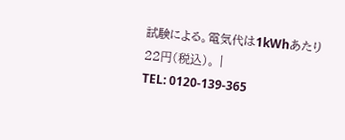試験による。電気代は1kWhあたり22円(税込)。 |
TEL: 0120-139-365